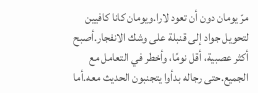مرّ يومان دون أن تعود لارا.ويومان كانا كافيين لتحويل جواد إلى قنبلة على وشك الانفجار.أصبح أكثر عصبية، أقل نومًا، وأخطر في التعامل مع الجميع.حتى رجاله بدأوا يتجنبون الحديث معه.أما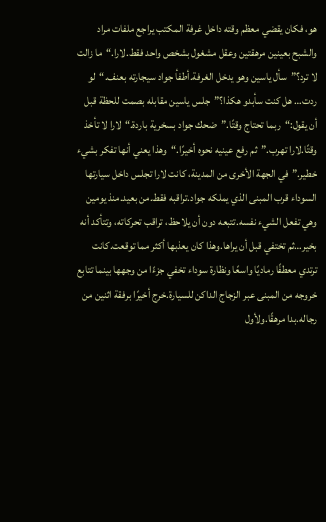هو، فكان يقضي معظم وقته داخل غرفة المكتب يراجع ملفات مراد والشبح بعينين مرهقتين وعقل مشغول بشخص واحد فقط.لارا.“ما زالت لا ترد؟”سأل ياسين وهو يدخل الغرفة.أطفأ جواد سيجارته بعنف.“لو ردت… هل كنت سأبدو هكذا؟”جلس ياسين مقابله بصمت للحظة قبل أن يقول:“ربما تحتاج وقتًا.”ضحك جواد بسخرية باردة.“لارا لا تأخذ وقتًا.لارا تهرب.”ثم رفع عينيه نحوه أخيرًا.“وهذا يعني أنها تفكر بشيء خطير.”في الجهة الأخرى من المدينة، كانت لارا تجلس داخل سيارتها السوداء قرب المبنى الذي يملكه جواد.تراقبه فقط.من بعيد.منذ يومين وهي تفعل الشيء نفسه.تتبعه دون أن يلاحظ، تراقب تحركاته، وتتأكد أنه بخير…ثم تختفي قبل أن يراها.وهذا كان يعذبها أكثر مما توقعت.كانت ترتدي معطفًا رماديًا واسعًا ونظارة سوداء تخفي جزءًا من وجهها بينما تتابع خروجه من المبنى عبر الزجاج الداكن للسيارة.خرج أخيرًا برفقة اثنين من رجاله.بدا مرهقًا.ولأول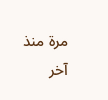مرة منذ
آخر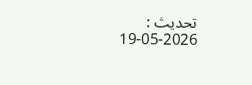تحديث : 2026-05-19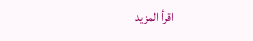اقرأ المزيد